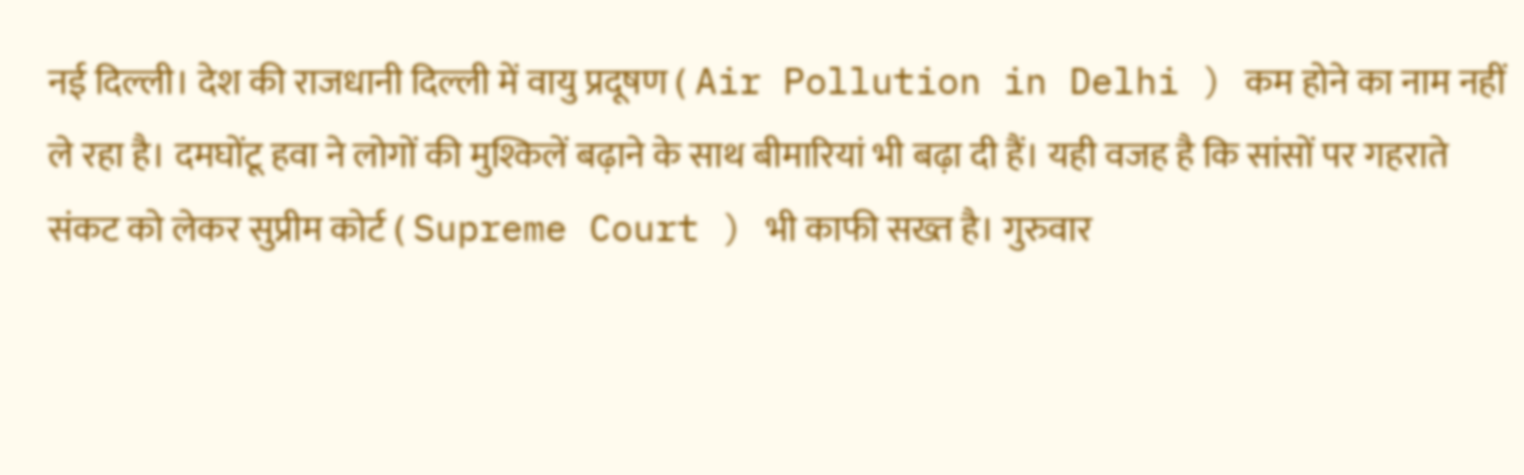नई दिल्ली। देश की राजधानी दिल्ली में वायु प्रदूषण ( Air Pollution in Delhi ) कम होने का नाम नहीं ले रहा है। दमघोंटू हवा ने लोगों की मुश्किलें बढ़ाने के साथ बीमारियां भी बढ़ा दी हैं। यही वजह है कि सांसों पर गहराते संकट को लेकर सुप्रीम कोर्ट ( Supreme Court ) भी काफी सख्त है। गुरुवार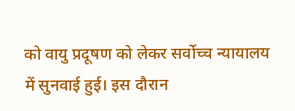को वायु प्रदूषण को लेकर सर्वोच्च न्यायालय में सुनवाई हुई। इस दौरान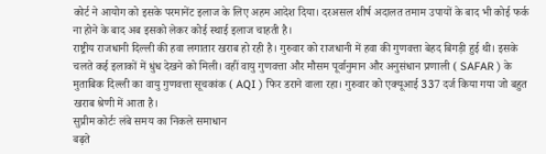कोर्ट ने आयोग को इसके परमानेंट इलाज के लिए अहम आदेश दिया। दरअसल शीर्ष अदालत तमाम उपायों के बाद भी कोई फर्क ना होने के बाद अब इसको लेकर कोई स्थाई इलाज चाहती है।
राष्ट्रीय राजधानी दिल्ली की हवा लगातार खराब हो रही है। गुरुवार को राजधानी में हवा की गुणवत्ता बेहद बिगड़ी हुई थी। इसके चलते कई इलाकों में धुंध देखने को मिली। वहीं वायु गुणवत्ता और मौसम पूर्वानुमान और अनुसंधान प्रणाली ( SAFAR ) के मुताबिक दिल्ली का वायु गुणवत्ता सूचकांक ( AQI ) फिर डराने वाला रहा। गुरुवार को एक्यूआई 337 दर्ज किया गया जो बहुत खराब श्रेणी में आता है।
सुप्रीम कोर्टः लंबे समय का निकले समाधान
बढ़ते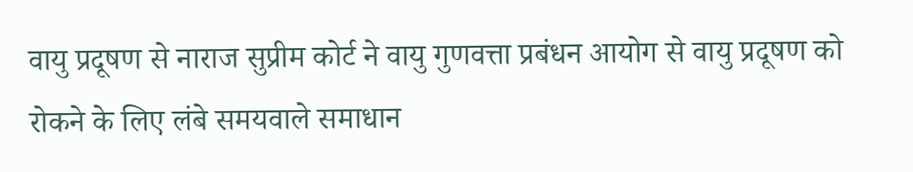वायु प्रदूषण से नाराज सुप्रीम कोर्ट ने वायु गुणवत्ता प्रबंधन आयोग से वायु प्रदूषण को रोकने के लिए लंबे समयवाले समाधान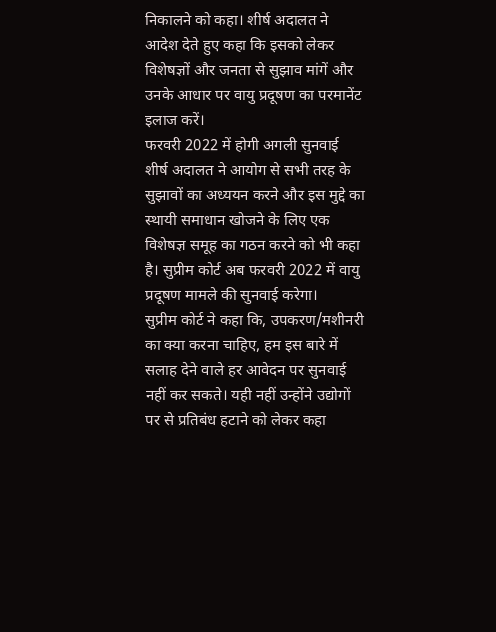निकालने को कहा। शीर्ष अदालत ने आदेश देते हुए कहा कि इसको लेकर विशेषज्ञों और जनता से सुझाव मांगें और उनके आधार पर वायु प्रदूषण का परमानेंट इलाज करें।
फरवरी 2022 में होगी अगली सुनवाई
शीर्ष अदालत ने आयोग से सभी तरह के सुझावों का अध्ययन करने और इस मुद्दे का स्थायी समाधान खोजने के लिए एक विशेषज्ञ समूह का गठन करने को भी कहा है। सुप्रीम कोर्ट अब फरवरी 2022 में वायु प्रदूषण मामले की सुनवाई करेगा।
सुप्रीम कोर्ट ने कहा कि, उपकरण/मशीनरी का क्या करना चाहिए, हम इस बारे में सलाह देने वाले हर आवेदन पर सुनवाई नहीं कर सकते। यही नहीं उन्होंने उद्योगों पर से प्रतिबंध हटाने को लेकर कहा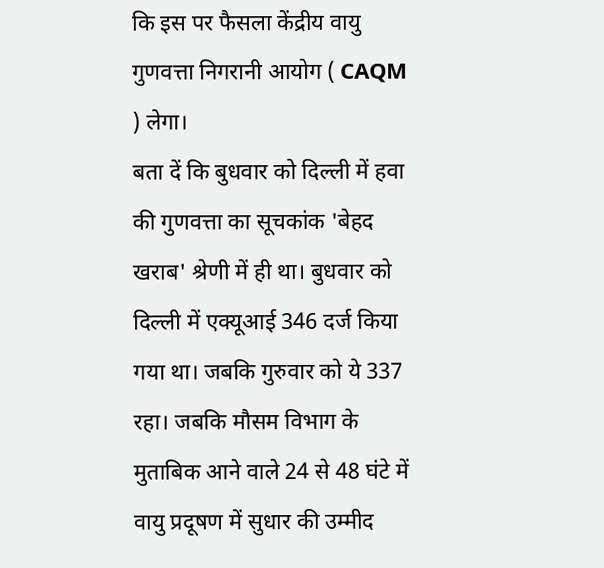कि इस पर फैसला केंद्रीय वायु गुणवत्ता निगरानी आयोग ( CAQM ) लेगा।
बता दें कि बुधवार को दिल्ली में हवा की गुणवत्ता का सूचकांक 'बेहद खराब' श्रेणी में ही था। बुधवार को दिल्ली में एक्यूआई 346 दर्ज किया गया था। जबकि गुरुवार को ये 337 रहा। जबकि मौसम विभाग के मुताबिक आने वाले 24 से 48 घंटे में वायु प्रदूषण में सुधार की उम्मीद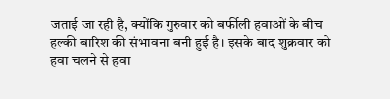जताई जा रही है, क्योंकि गुरुवार को बर्फीली हवाओं के बीच हल्की बारिश की संभावना बनी हुई है। इसके बाद शुक्रवार को हवा चलने से हवा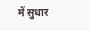में सुधार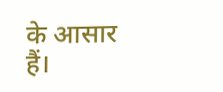के आसार हैं।